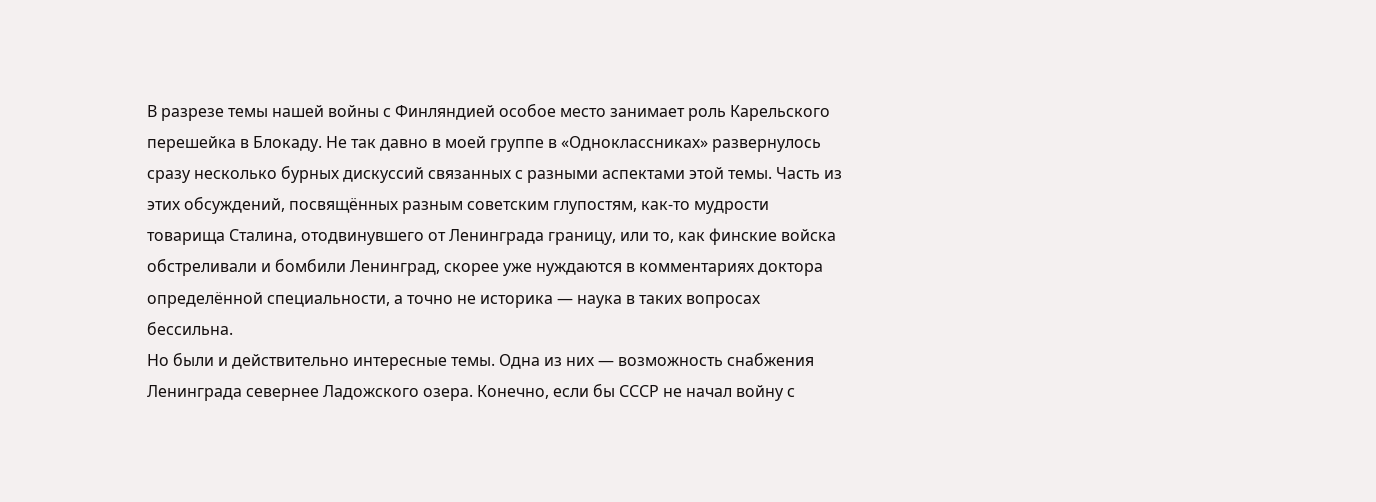В разрезе темы нашей войны с Финляндией особое место занимает роль Карельского перешейка в Блокаду. Не так давно в моей группе в «Одноклассниках» развернулось сразу несколько бурных дискуссий связанных с разными аспектами этой темы. Часть из этих обсуждений, посвящённых разным советским глупостям, как-то мудрости товарища Сталина, отодвинувшего от Ленинграда границу, или то, как финские войска обстреливали и бомбили Ленинград, скорее уже нуждаются в комментариях доктора определённой специальности, а точно не историка — наука в таких вопросах бессильна.
Но были и действительно интересные темы. Одна из них — возможность снабжения Ленинграда севернее Ладожского озера. Конечно, если бы СССР не начал войну с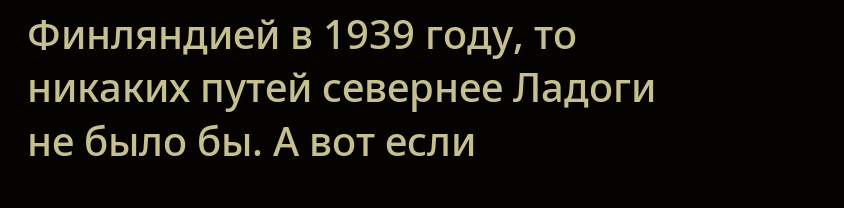Финляндией в 1939 году, то никаких путей севернее Ладоги не было бы. А вот если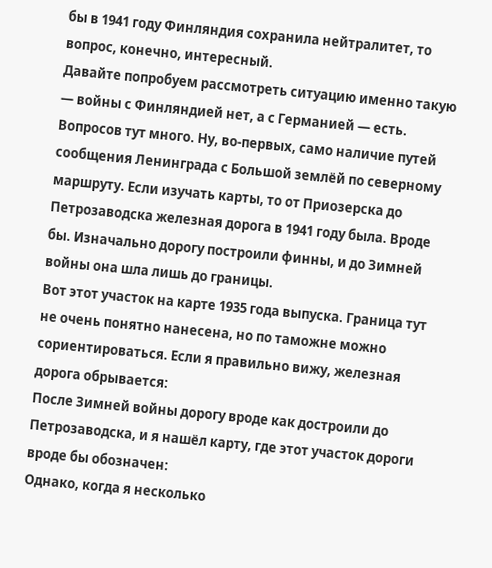бы в 1941 году Финляндия сохранила нейтралитет, то вопрос, конечно, интересный.
Давайте попробуем рассмотреть ситуацию именно такую — войны с Финляндией нет, а с Германией — есть.
Вопросов тут много. Ну, во-первых, само наличие путей сообщения Ленинграда с Большой землёй по северному маршруту. Если изучать карты, то от Приозерска до Петрозаводска железная дорога в 1941 году была. Вроде бы. Изначально дорогу построили финны, и до Зимней войны она шла лишь до границы.
Вот этот участок на карте 1935 года выпуска. Граница тут не очень понятно нанесена, но по таможне можно сориентироваться. Если я правильно вижу, железная дорога обрывается:
После Зимней войны дорогу вроде как достроили до Петрозаводска, и я нашёл карту, где этот участок дороги вроде бы обозначен:
Однако, когда я несколько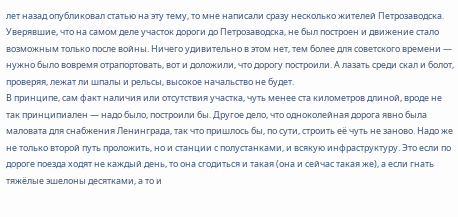лет назад опубликовал статью на эту тему, то мне написали сразу несколько жителей Петрозаводска. Уверявшие, что на самом деле участок дороги до Петрозаводска, не был построен и движение стало возможным только после войны. Ничего удивительно в этом нет, тем более для советского времени — нужно было вовремя отрапортовать, вот и доложили, что дорогу построили. А лазать среди скал и болот, проверяя, лежат ли шпалы и рельсы, высокое начальство не будет.
В принципе, сам факт наличия или отсутствия участка, чуть менее ста километров длиной, вроде не так принципиален — надо было, построили бы. Другое дело, что одноколейная дорога явно была маловата для снабжения Ленинграда, так что пришлось бы, по сути, строить её чуть не заново. Надо же не только второй путь проложить, но и станции с полустанками, и всякую инфраструктуру. Это если по дороге поезда ходят не каждый день, то она сгодиться и такая (она и сейчас такая же), а если гнать тяжёлые эшелоны десятками, а то и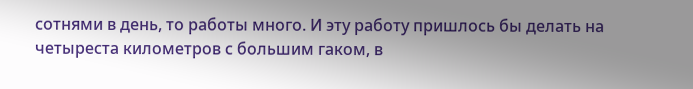сотнями в день, то работы много. И эту работу пришлось бы делать на четыреста километров с большим гаком, в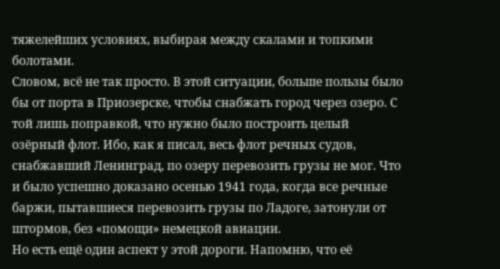тяжелейших условиях, выбирая между скалами и топкими болотами.
Словом, всё не так просто. В этой ситуации, больше пользы было бы от порта в Приозерске, чтобы снабжать город через озеро. С той лишь поправкой, что нужно было построить целый озёрный флот. Ибо, как я писал, весь флот речных судов, снабжавший Ленинград, по озеру перевозить грузы не мог. Что и было успешно доказано осенью 1941 года, когда все речные баржи, пытавшиеся перевозить грузы по Ладоге, затонули от штормов, без «помощи» немецкой авиации.
Но есть ещё один аспект у этой дороги. Напомню, что её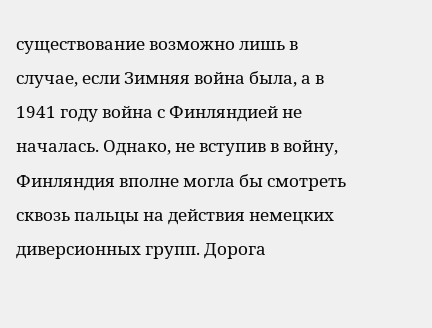существование возможно лишь в случае, если Зимняя война была, а в 1941 году война с Финляндией не началась. Однако, не вступив в войну, Финляндия вполне могла бы смотреть сквозь пальцы на действия немецких диверсионных групп. Дорога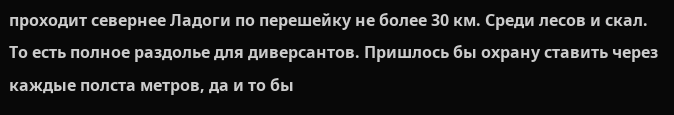проходит севернее Ладоги по перешейку не более 30 км. Среди лесов и скал. То есть полное раздолье для диверсантов. Пришлось бы охрану ставить через каждые полста метров, да и то бы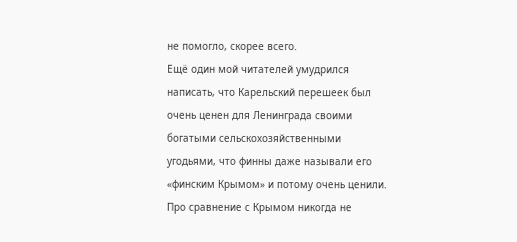не помогло, скорее всего.
Ещё один мой читателей умудрился написать, что Карельский перешеек был очень ценен для Ленинграда своими богатыми сельскохозяйственными угодьями, что финны даже называли его «финским Крымом» и потому очень ценили.
Про сравнение с Крымом никогда не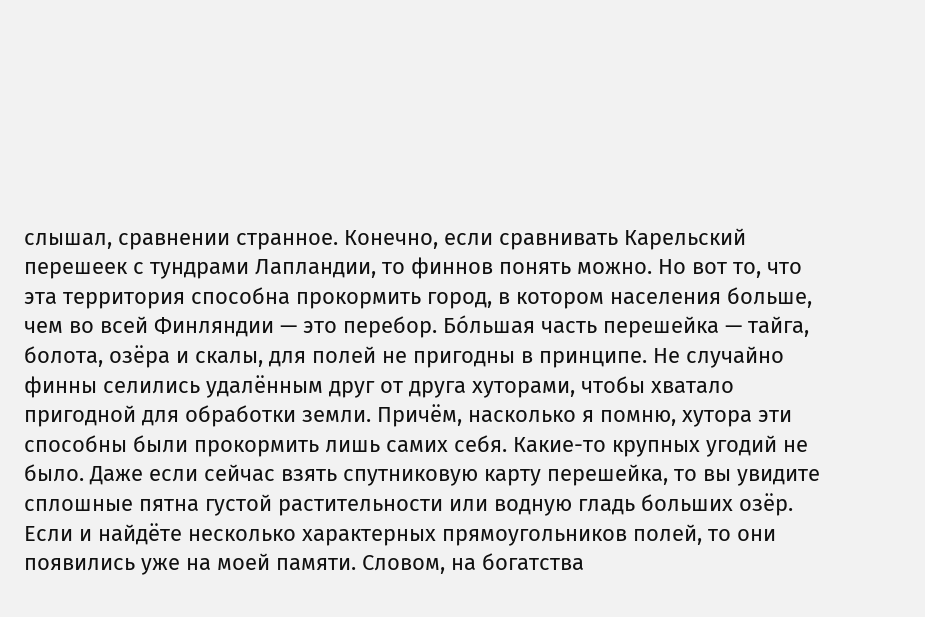слышал, сравнении странное. Конечно, если сравнивать Карельский перешеек с тундрами Лапландии, то финнов понять можно. Но вот то, что эта территория способна прокормить город, в котором населения больше, чем во всей Финляндии — это перебор. Бо́льшая часть перешейка — тайга, болота, озёра и скалы, для полей не пригодны в принципе. Не случайно финны селились удалённым друг от друга хуторами, чтобы хватало пригодной для обработки земли. Причём, насколько я помню, хутора эти способны были прокормить лишь самих себя. Какие-то крупных угодий не было. Даже если сейчас взять спутниковую карту перешейка, то вы увидите сплошные пятна густой растительности или водную гладь больших озёр. Если и найдёте несколько характерных прямоугольников полей, то они появились уже на моей памяти. Словом, на богатства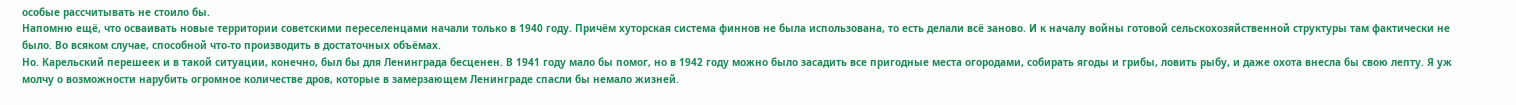особые рассчитывать не стоило бы.
Напомню ещё, что осваивать новые территории советскими переселенцами начали только в 1940 году. Причём хуторская система финнов не была использована, то есть делали всё заново. И к началу войны готовой сельскохозяйственной структуры там фактически не было. Во всяком случае, способной что-то производить в достаточных объёмах.
Но. Карельский перешеек и в такой ситуации, конечно, был бы для Ленинграда бесценен. В 1941 году мало бы помог, но в 1942 году можно было засадить все пригодные места огородами, собирать ягоды и грибы, ловить рыбу, и даже охота внесла бы свою лепту. Я уж молчу о возможности нарубить огромное количестве дров, которые в замерзающем Ленинграде спасли бы немало жизней.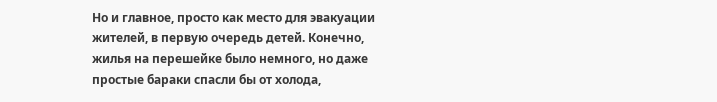Но и главное, просто как место для эвакуации жителей, в первую очередь детей. Конечно, жилья на перешейке было немного, но даже простые бараки спасли бы от холода,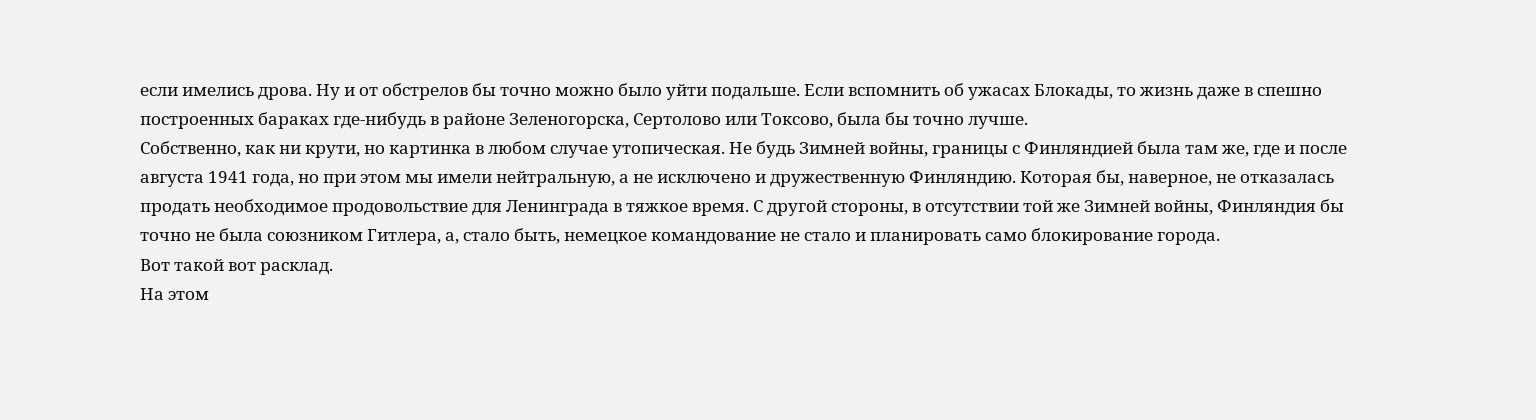если имелись дрова. Ну и от обстрелов бы точно можно было уйти подальше. Если вспомнить об ужасах Блокады, то жизнь даже в спешно построенных бараках где-нибудь в районе Зеленогорска, Сертолово или Токсово, была бы точно лучше.
Собственно, как ни крути, но картинка в любом случае утопическая. Не будь Зимней войны, границы с Финляндией была там же, где и после августа 1941 года, но при этом мы имели нейтральную, а не исключено и дружественную Финляндию. Которая бы, наверное, не отказалась продать необходимое продовольствие для Ленинграда в тяжкое время. С другой стороны, в отсутствии той же Зимней войны, Финляндия бы точно не была союзником Гитлера, а, стало быть, немецкое командование не стало и планировать само блокирование города.
Вот такой вот расклад.
На этом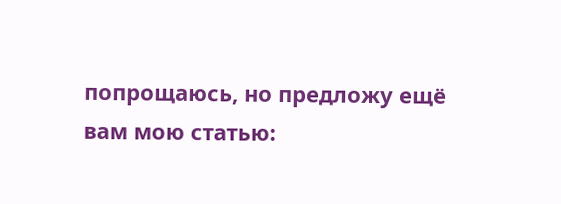попрощаюсь, но предложу ещё вам мою статью: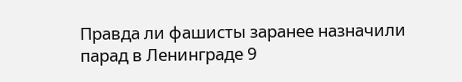Правда ли фашисты заранее назначили парад в Ленинграде 9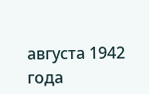августа 1942 года